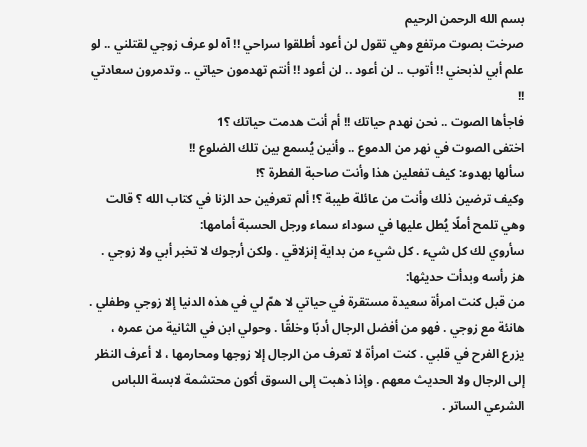بسم الله الرحمن الرحيم
صرخت بصوت مرتفع وهي تقول لن أعود أطلقوا سراحي !! آه لو عرف زوجي لقتلني .. لو علم أبي لذبحني !! أتوب .. لن أعود .. لن أعود !! أنتم تهدمون حياتي .. وتدمرون سعادتي !!
فاجأها الصوت .. نحن نهدم حياتك !! أم أنت هدمت حياتك ؟1
اختفى الصوت في نهر من الدموع .. وأنين يُسمع بين تلك الضلوع !!
سألها بهدوء: كيف تفعلين هذا وأنت صاحبة الفطرة ؟!
وكيف ترضين ذلك وأنت من عائلة طيبة ؟! ألم تعرفين حد الزنا في كتاب الله ؟ قالت وهي تلمح أملًا يُطل عليها في سوداء سماء ورجل الحسبة أمامها:
سأروي لك كل شيء . كل شيء من بداية إنزلاقي . ولكن أرجوك لا تخبر أبي ولا زوجي . هز رأسه وبدأت حديثها:
من قبل كنت امرأة سعيدة مستقرة في حياتي لا همّ لي في هذه الدنيا إلا زوجي وطفلي . هانئة مع زوجي . فهو من أفضل الرجال أدبًا وخلقًا . وحولي ابن في الثانية من عمره ، يزرع الفرح في قلبي . كنت امرأة لا تعرف من الرجال إلا زوجها ومحارمها ، لا أعرف النظر إلى الرجال ولا الحديث معهم . وإذا ذهبت إلى السوق أكون محتشمة لابسة اللباس الشرعي الساتر .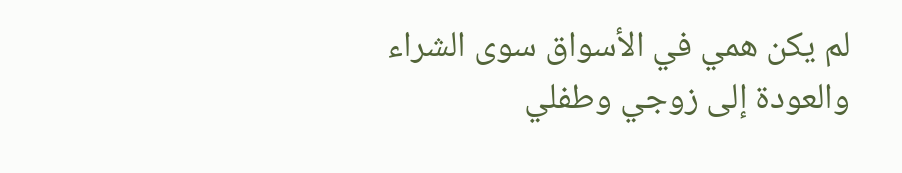لم يكن همي في الأسواق سوى الشراء والعودة إلى زوجي وطفلي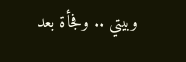وبيتي .. وفجأة بعد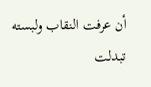أن عرفت النقاب ولبسته تبدلت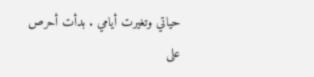حياتي وتغيرت أيامي . بدأت أحرص على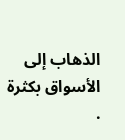الذهاب إلى الأسواق بكثرة .